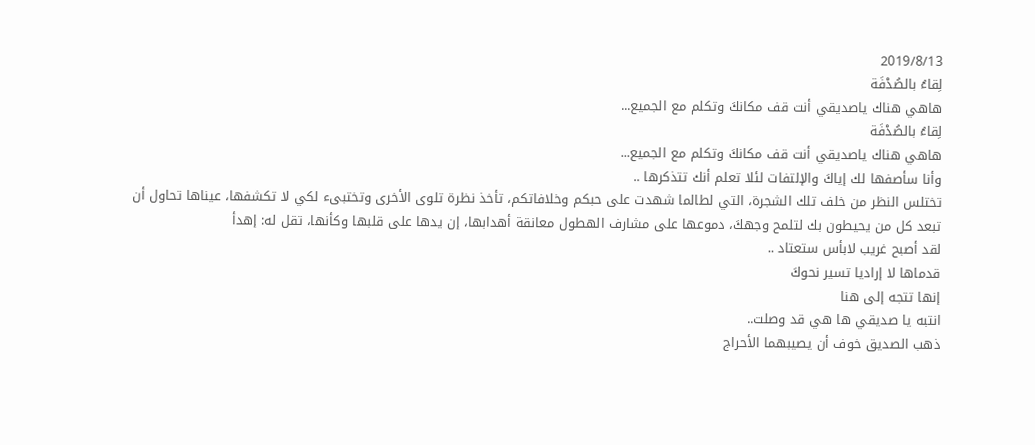2019/8/13
لِقاءُ بالصُدْفَة
هاهي هناك ياصديقي أنت قف مكانكَ وتكلم مع الجميع...
لِقاءُ بالصُدْفَة
هاهي هناك ياصديقي أنت قف مكانكَ وتكلم مع الجميع...
وأنا سأصفها لك إياكَ والإلتفات لئلا تعلم أنك تتذكرها ..
تختلس النظر من خلف تلك الشجرة، التي لطالما شهدت على حبكم وخلافاتكم، تأخذ نظرة تلوى الأخرى وتختبىء لكي لا تكشفها، عيناها تحاول أن تبعد كل من يحيطون بك لتلمح وجهكَ، دموعها على مشارف الهطول معانقة أهدابها، إن يدها على قلبها وكأنها، تقل له: إهدأ
لقد أصبح غريب لابأس ستعتاد ..
قدماها لا إراديا تسير نحوكَ
إنها تتجه إلى هنا
انتبه يا صديقي ها هي قد وصلت..
ذهب الصديق خوف أن يصيبهما الأحراج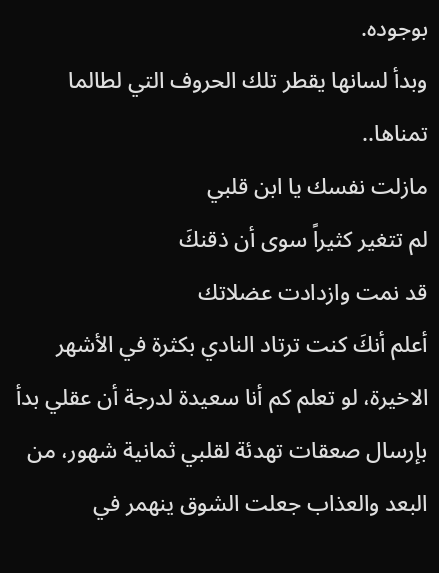بوجوده.
وبدأ لسانها يقطر تلك الحروف التي لطالما تمناها..
مازلت نفسك يا ابن قلبي
لم تتغير كثيراً سوى أن ذقنكَ
قد نمت وازدادت عضلاتك
أعلم أنكَ كنت ترتاد النادي بكثرة في الأشهر الاخيرة، لو تعلم كم أنا سعيدة لدرجة أن عقلي بدأ بإرسال صعقات تهدئة لقلبي ثمانية شهور، من البعد والعذاب جعلت الشوق ينهمر في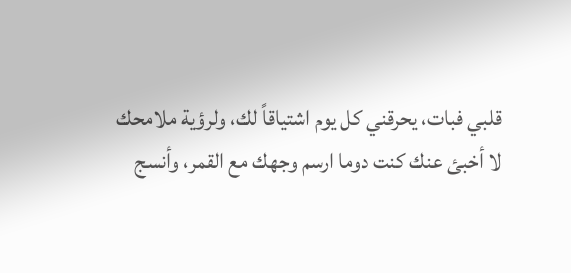قلبي فبات، يحرقني كل يوم اشتياقاً لك، ولرؤية ملامحك
لا أخبئ عنك كنت دوما ارسم وجهك مع القمر، وأنسج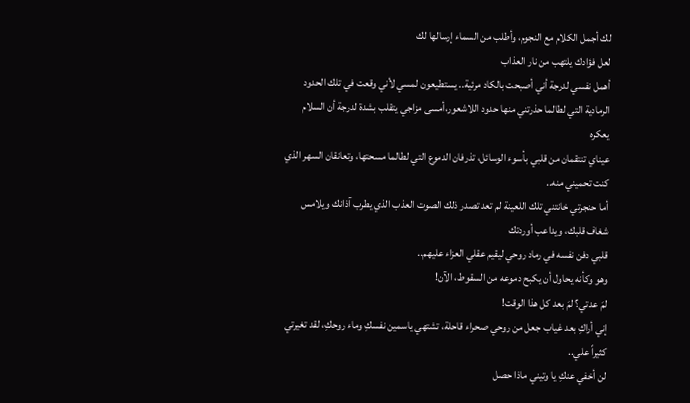لك أجمل الكلام مع النجوم، وأطلب من السماء إرسالها لك
لعل فؤادك يلتهب من نار العذاب
أهمل نفسي لدرجة أني أصبحت بالكاد مرئية.. يستطيعون لمسي لأني وقعت في تلك الحدود الرمادية التي لطالما حذرتني منها حدود اللاشعور،أمسى مزاجي يتقلب بشدة لدرجة أن السلام يعكره
عيناي تنتقمان من قلبي بأسوء الوسائل، تذرفان الدموع التي لطالما مسحتها، وتعانقان السهر الذي كنت تحميني منه..
أما حنجرتي خانتني تلك اللعينة لم تعد تصدر ذلك الصوت العذب الذي يطرب آذانك ويلامس شغاف قلبك، ويداعب أوردتك
قلبي دفن نفسه في رماد روحي ليقيم عقلي العزاء عليهم..
وهو وكأنه يحاول أن يكبح دموعه من السقوط، الآن!
لمَ عدتي؟ لمَ بعد كل هذا الوقت!
إني أراكِ بعد غياب جعل من روحي صحراء قاحلة، تشتهي ياسمين نفسكِ وماء روحكِ، لقد تغيرتي كثيراً علي..
لن أخفي عنكِ يا وتيني ماذا حصل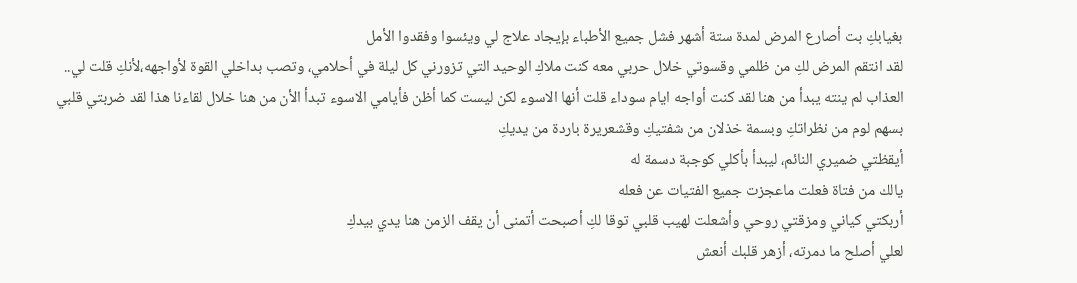بغيابكِ بت أصارع المرض لمدة ستة أشهر فشل جميع الأطباء بإيجاد علاج لي ويئسوا وفقدوا الأمل
لقد انتقم المرض لكِ من ظلمي وقسوتي خلال حربي معه كنت ملاكِ الوحيد التي تزورني كل ليلة في أحلامي، وتصب بداخلي القوة لأواجهه،لأنكِ قلت لي.. العذاب لم ينته يبدأ من هنا لقد كنت أواجه ايام سوداء قلت أنها الاسوء لكن ليست كما أظن فأيامي الاسوء تبدأ الأن من هنا خلال لقاءنا هذا لقد ضربتي قلبي بسهم لوم من نظراتكِ وبسمة خذلان من شفتيكِ وقشعريرة باردة من يديكِ
أيقظتي ضميري النائم، ليبدأ بأكلي كوجبة دسمة له
يالك من فتاة فعلت ماعجزت جميع الفتيات عن فعله
أربكتي كياني ومزقتي روحي وأشعلت لهيب قلبي توقا لكِ أصبحت أتمنى أن يقف الزمن هنا يدي بيدكِ
لعلي أصلح ما دمرته، أزهر قلبك أنعش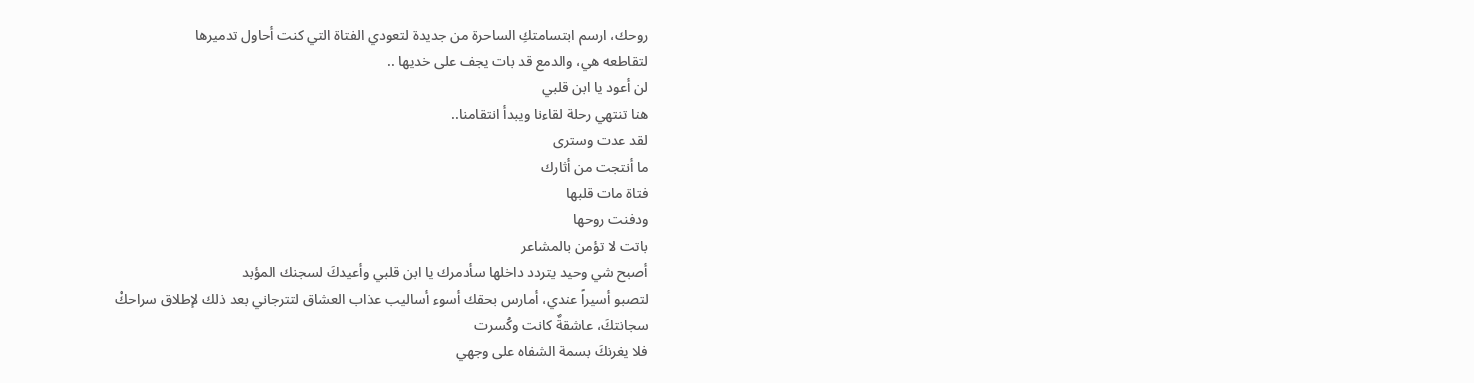روحك، ارسم ابتسامتكِ الساحرة من جديدة لتعودي الفتاة التي كنت أحاول تدميرها
لتقاطعه هي، والدمع قد بات يجف على خديها ..
لن أعود يا ابن قلبي
هنا تنتهي رحلة لقاءنا ويبدأ انتقامنا..
لقد عدت وسترى
ما أنتجت من أثارك
فتاة مات قلبها
ودفنت روحها
باتت لا تؤمن بالمشاعر
أصبح شي وحيد يتردد داخلها سأدمرك يا ابن قلبي وأعيدكَ لسجنك المؤبد
لتصبو أسيراً عندي، أمارس بحقك أسوء أساليب عذاب العشاق لتترجاني بعد ذلك لإطلاق سراحكْ
سجانتكَ، عاشقةٌ كانت وكُسرت
فلا يغرنكَ بسمة الشفاه على وجهي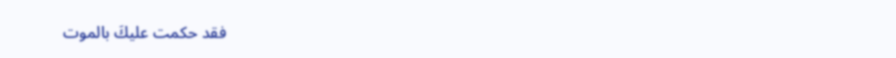فقد حكمت عليكَ بالموت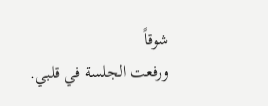شوقاً
ورفعت الجلسة في قلبي.